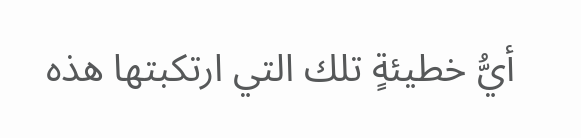أيُّ خطيئةٍ تلك التي ارتكبتها هذه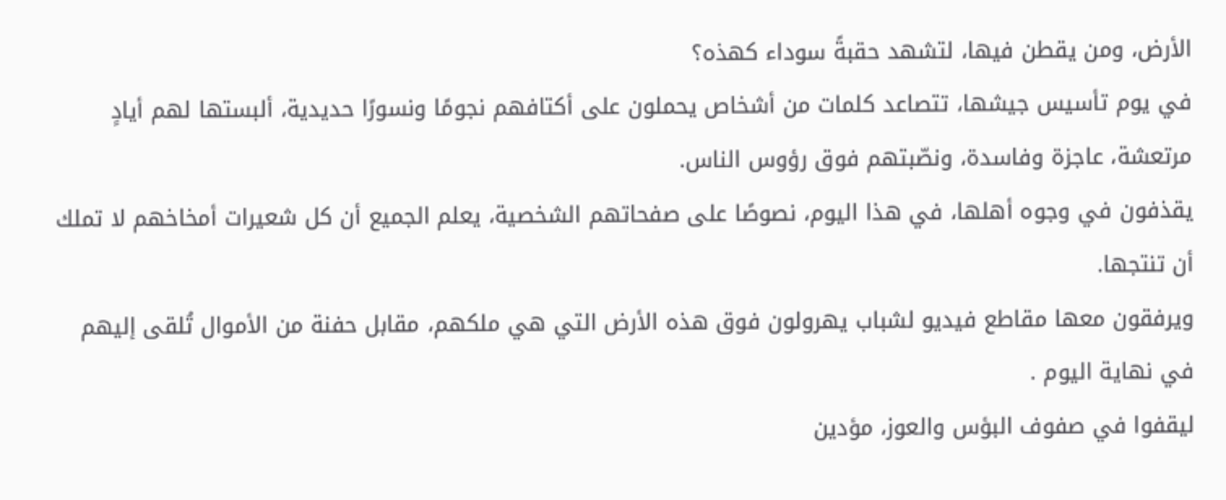الأرض، ومن يقطن فيها، لتشهد حقبةً سوداء كهذه؟
في يوم تأسيس جيشها، تتصاعد كلمات من أشخاص يحملون على أكتافهم نجومًا ونسورًا حديدية، ألبستها لهم أيادٍ مرتعشة، عاجزة وفاسدة، ونصّبتهم فوق رؤوس الناس.
يقذفون في وجوه أهلها، في هذا اليوم، نصوصًا على صفحاتهم الشخصية، يعلم الجميع أن كل شعيرات أمخاخهم لا تملك أن تنتجها.
ويرفقون معها مقاطع فيديو لشباب يهرولون فوق هذه الأرض التي هي ملكهم، مقابل حفنة من الأموال تُلقى إليهم في نهاية اليوم .
ليقفوا في صفوف البؤس والعوز، مؤدين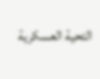التحية العسكرية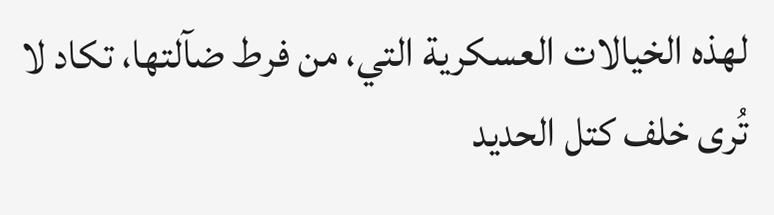لهذه الخيالات العسكرية التي، من فرط ضآلتها، تكاد لا تُرى خلف كتل الحديد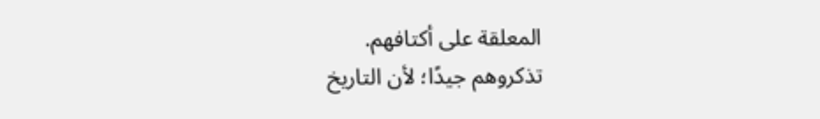المعلقة على أكتافهم.
تذكروهم جيدًا؛ لأن التاريخ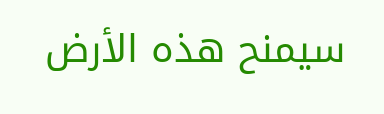سيمنح هذه الأرض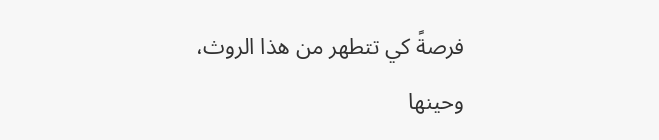فرصةً كي تتطهر من هذا الروث، وحينها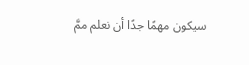سيكون مهمًا جدًا أن نعلم ممَّ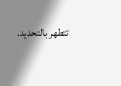تتطهر بالتحديد.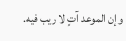وإن الموعد آتٍ لا ريب فيه.